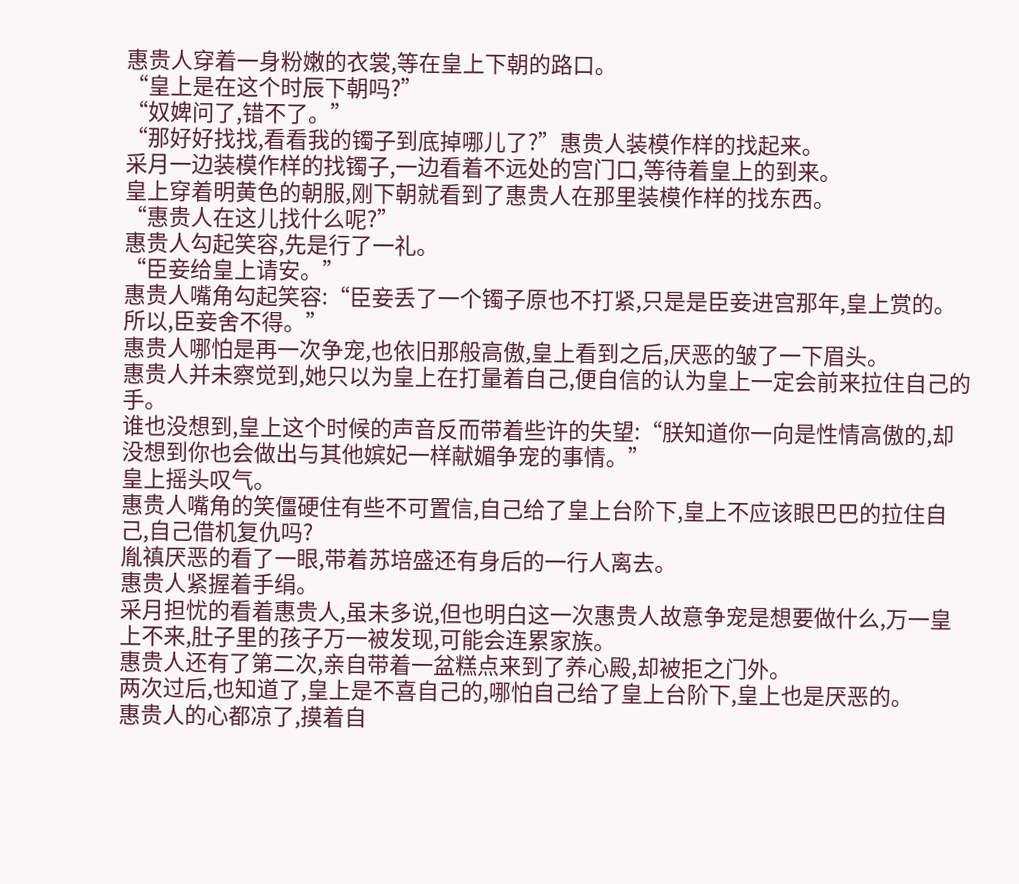惠贵人穿着一身粉嫩的衣裳,等在皇上下朝的路口。
“皇上是在这个时辰下朝吗?”
“奴婢问了,错不了。”
“那好好找找,看看我的镯子到底掉哪儿了?”惠贵人装模作样的找起来。
采月一边装模作样的找镯子,一边看着不远处的宫门口,等待着皇上的到来。
皇上穿着明黄色的朝服,刚下朝就看到了惠贵人在那里装模作样的找东西。
“惠贵人在这儿找什么呢?”
惠贵人勾起笑容,先是行了一礼。
“臣妾给皇上请安。”
惠贵人嘴角勾起笑容:“臣妾丢了一个镯子原也不打紧,只是是臣妾进宫那年,皇上赏的。所以,臣妾舍不得。”
惠贵人哪怕是再一次争宠,也依旧那般高傲,皇上看到之后,厌恶的皱了一下眉头。
惠贵人并未察觉到,她只以为皇上在打量着自己,便自信的认为皇上一定会前来拉住自己的手。
谁也没想到,皇上这个时候的声音反而带着些许的失望:“朕知道你一向是性情高傲的,却没想到你也会做出与其他嫔妃一样献媚争宠的事情。”
皇上摇头叹气。
惠贵人嘴角的笑僵硬住有些不可置信,自己给了皇上台阶下,皇上不应该眼巴巴的拉住自己,自己借机复仇吗?
胤禛厌恶的看了一眼,带着苏培盛还有身后的一行人离去。
惠贵人紧握着手绢。
采月担忧的看着惠贵人,虽未多说,但也明白这一次惠贵人故意争宠是想要做什么,万一皇上不来,肚子里的孩子万一被发现,可能会连累家族。
惠贵人还有了第二次,亲自带着一盆糕点来到了养心殿,却被拒之门外。
两次过后,也知道了,皇上是不喜自己的,哪怕自己给了皇上台阶下,皇上也是厌恶的。
惠贵人的心都凉了,摸着自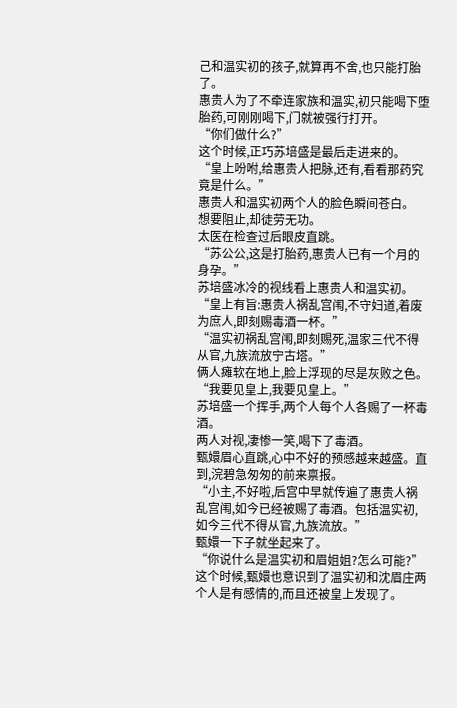己和温实初的孩子,就算再不舍,也只能打胎了。
惠贵人为了不牵连家族和温实,初只能喝下堕胎药,可刚刚喝下,门就被强行打开。
“你们做什么?”
这个时候,正巧苏培盛是最后走进来的。
“皇上吩咐,给惠贵人把脉,还有,看看那药究竟是什么。”
惠贵人和温实初两个人的脸色瞬间苍白。
想要阻止,却徒劳无功。
太医在检查过后眼皮直跳。
“苏公公,这是打胎药,惠贵人已有一个月的身孕。”
苏培盛冰冷的视线看上惠贵人和温实初。
“皇上有旨:惠贵人祸乱宫闱,不守妇道,着废为庶人,即刻赐毒酒一杯。”
“温实初祸乱宫闱,即刻赐死,温家三代不得从官,九族流放宁古塔。”
俩人瘫软在地上,脸上浮现的尽是灰败之色。
“我要见皇上,我要见皇上。”
苏培盛一个挥手,两个人每个人各赐了一杯毒酒。
两人对视,凄惨一笑,喝下了毒酒。
甄嬛眉心直跳,心中不好的预感越来越盛。直到,浣碧急匆匆的前来禀报。
“小主,不好啦,后宫中早就传遍了惠贵人祸乱宫闱,如今已经被赐了毒酒。包括温实初,如今三代不得从官,九族流放。”
甄嬛一下子就坐起来了。
“你说什么是温实初和眉姐姐?怎么可能?”
这个时候,甄嬛也意识到了温实初和沈眉庄两个人是有感情的,而且还被皇上发现了。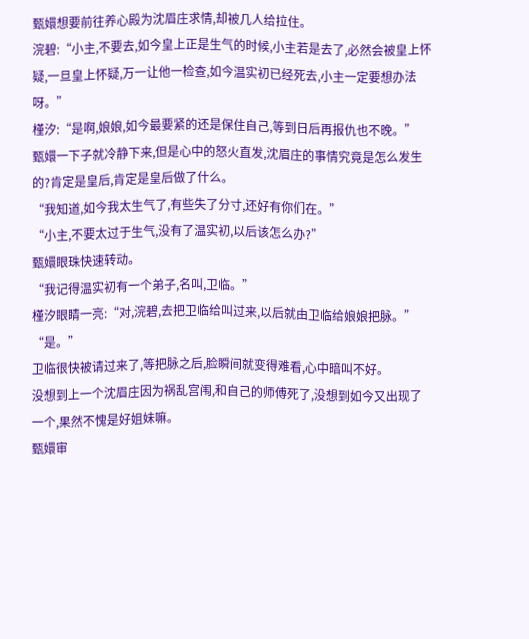甄嬛想要前往养心殿为沈眉庄求情,却被几人给拉住。
浣碧:“小主,不要去,如今皇上正是生气的时候,小主若是去了,必然会被皇上怀疑,一旦皇上怀疑,万一让他一检查,如今温实初已经死去,小主一定要想办法呀。”
槿汐:“是啊,娘娘,如今最要紧的还是保住自己,等到日后再报仇也不晚。”
甄嬛一下子就冷静下来,但是心中的怒火直发,沈眉庄的事情究竟是怎么发生的?肯定是皇后,肯定是皇后做了什么。
“我知道,如今我太生气了,有些失了分寸,还好有你们在。”
“小主,不要太过于生气,没有了温实初,以后该怎么办?”
甄嬛眼珠快速转动。
“我记得温实初有一个弟子,名叫,卫临。”
槿汐眼睛一亮:“对,浣碧,去把卫临给叫过来,以后就由卫临给娘娘把脉。”
“是。”
卫临很快被请过来了,等把脉之后,脸瞬间就变得难看,心中暗叫不好。
没想到上一个沈眉庄因为祸乱宫闱,和自己的师傅死了,没想到如今又出现了一个,果然不愧是好姐妹嘛。
甄嬛审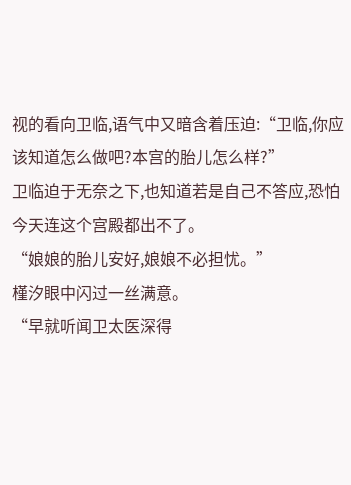视的看向卫临,语气中又暗含着压迫:“卫临,你应该知道怎么做吧?本宫的胎儿怎么样?”
卫临迫于无奈之下,也知道若是自己不答应,恐怕今天连这个宫殿都出不了。
“娘娘的胎儿安好,娘娘不必担忧。”
槿汐眼中闪过一丝满意。
“早就听闻卫太医深得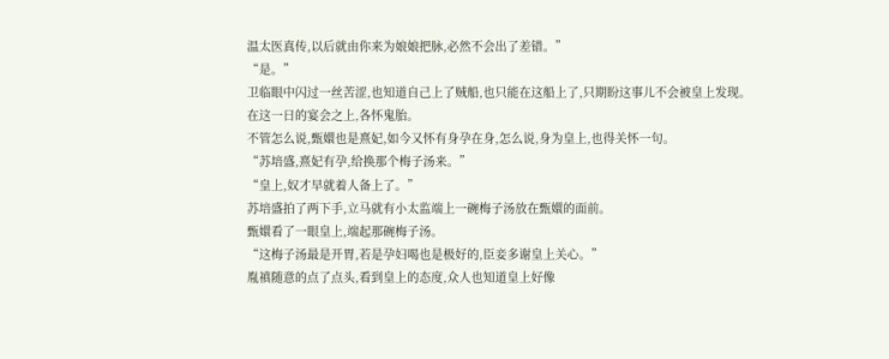温太医真传,以后就由你来为娘娘把脉,必然不会出了差错。”
“是。”
卫临眼中闪过一丝苦涩,也知道自己上了贼船,也只能在这船上了,只期盼这事儿不会被皇上发现。
在这一日的宴会之上,各怀鬼胎。
不管怎么说,甄嬛也是熹妃,如今又怀有身孕在身,怎么说,身为皇上,也得关怀一句。
“苏培盛,熹妃有孕,给换那个梅子汤来。”
“皇上,奴才早就着人备上了。”
苏培盛拍了两下手,立马就有小太监端上一碗梅子汤放在甄嬛的面前。
甄嬛看了一眼皇上,端起那碗梅子汤。
“这梅子汤最是开胃,若是孕妇喝也是极好的,臣妾多谢皇上关心。”
胤禛随意的点了点头,看到皇上的态度,众人也知道皇上好像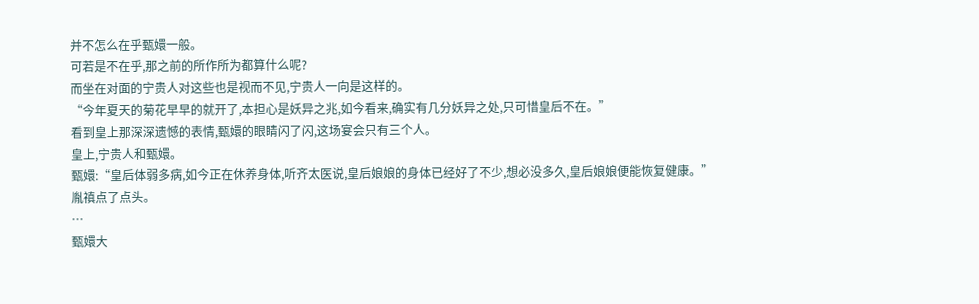并不怎么在乎甄嬛一般。
可若是不在乎,那之前的所作所为都算什么呢?
而坐在对面的宁贵人对这些也是视而不见,宁贵人一向是这样的。
“今年夏天的菊花早早的就开了,本担心是妖异之兆,如今看来,确实有几分妖异之处,只可惜皇后不在。”
看到皇上那深深遗憾的表情,甄嬛的眼睛闪了闪,这场宴会只有三个人。
皇上,宁贵人和甄嬛。
甄嬛:“皇后体弱多病,如今正在休养身体,听齐太医说,皇后娘娘的身体已经好了不少,想必没多久,皇后娘娘便能恢复健康。”
胤禛点了点头。
…
甄嬛大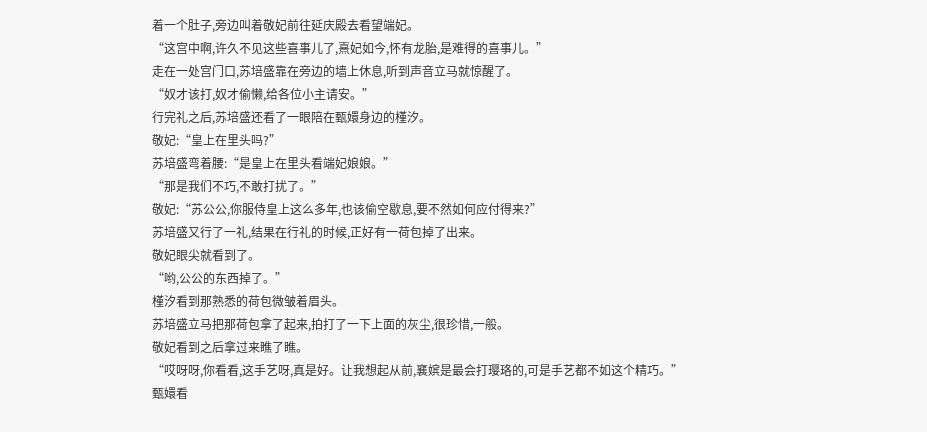着一个肚子,旁边叫着敬妃前往延庆殿去看望端妃。
“这宫中啊,许久不见这些喜事儿了,熹妃如今,怀有龙胎,是难得的喜事儿。”
走在一处宫门口,苏培盛靠在旁边的墙上休息,听到声音立马就惊醒了。
“奴才该打,奴才偷懒,给各位小主请安。”
行完礼之后,苏培盛还看了一眼陪在甄嬛身边的槿汐。
敬妃:“皇上在里头吗?”
苏培盛弯着腰:“是皇上在里头看端妃娘娘。”
“那是我们不巧,不敢打扰了。”
敬妃:“苏公公,你服侍皇上这么多年,也该偷空歇息,要不然如何应付得来?”
苏培盛又行了一礼,结果在行礼的时候,正好有一荷包掉了出来。
敬妃眼尖就看到了。
“哟,公公的东西掉了。”
槿汐看到那熟悉的荷包微皱着眉头。
苏培盛立马把那荷包拿了起来,拍打了一下上面的灰尘,很珍惜,一般。
敬妃看到之后拿过来瞧了瞧。
“哎呀呀,你看看,这手艺呀,真是好。让我想起从前,襄嫔是最会打璎珞的,可是手艺都不如这个精巧。”
甄嬛看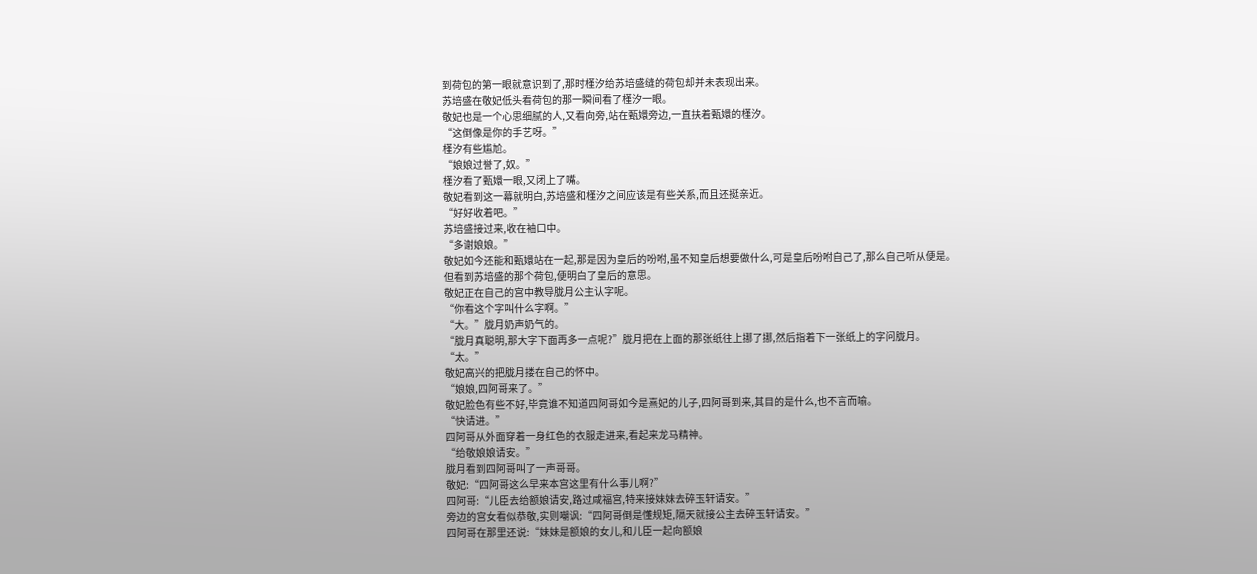到荷包的第一眼就意识到了,那时槿汐给苏培盛缝的荷包却并未表现出来。
苏培盛在敬妃低头看荷包的那一瞬间看了槿汐一眼。
敬妃也是一个心思细腻的人,又看向旁,站在甄嬛旁边,一直扶着甄嬛的槿汐。
“这倒像是你的手艺呀。”
槿汐有些尴尬。
“娘娘过誉了,奴。”
槿汐看了甄嬛一眼,又闭上了嘴。
敬妃看到这一幕就明白,苏培盛和槿汐之间应该是有些关系,而且还挺亲近。
“好好收着吧。”
苏培盛接过来,收在袖口中。
“多谢娘娘。”
敬妃如今还能和甄嬛站在一起,那是因为皇后的吩咐,虽不知皇后想要做什么,可是皇后吩咐自己了,那么自己听从便是。
但看到苏培盛的那个荷包,便明白了皇后的意思。
敬妃正在自己的宫中教导胧月公主认字呢。
“你看这个字叫什么字啊。”
“大。”胧月奶声奶气的。
“胧月真聪明,那大字下面再多一点呢?”胧月把在上面的那张纸往上挪了挪,然后指着下一张纸上的字问胧月。
“太。”
敬妃高兴的把胧月搂在自己的怀中。
“娘娘,四阿哥来了。”
敬妃脸色有些不好,毕竟谁不知道四阿哥如今是熹妃的儿子,四阿哥到来,其目的是什么,也不言而喻。
“快请进。”
四阿哥从外面穿着一身红色的衣服走进来,看起来龙马精神。
“给敬娘娘请安。”
胧月看到四阿哥叫了一声哥哥。
敬妃:“四阿哥这么早来本宫这里有什么事儿啊?”
四阿哥:“儿臣去给额娘请安,路过咸福宫,特来接妹妹去碎玉轩请安。”
旁边的宫女看似恭敬,实则嘲讽:“四阿哥倒是懂规矩,隔天就接公主去碎玉轩请安。”
四阿哥在那里还说:“妹妹是额娘的女儿,和儿臣一起向额娘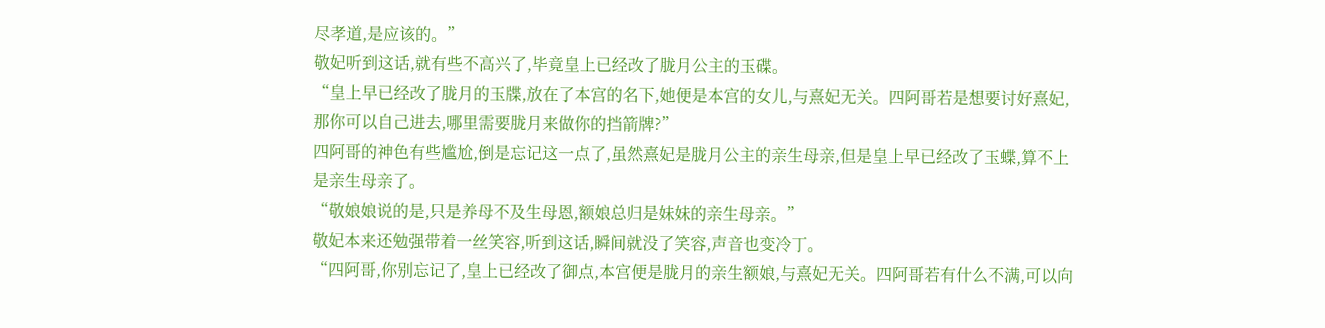尽孝道,是应该的。”
敬妃听到这话,就有些不高兴了,毕竟皇上已经改了胧月公主的玉碟。
“皇上早已经改了胧月的玉牒,放在了本宫的名下,她便是本宫的女儿,与熹妃无关。四阿哥若是想要讨好熹妃,那你可以自己进去,哪里需要胧月来做你的挡箭牌?”
四阿哥的神色有些尴尬,倒是忘记这一点了,虽然熹妃是胧月公主的亲生母亲,但是皇上早已经改了玉蝶,算不上是亲生母亲了。
“敬娘娘说的是,只是养母不及生母恩,额娘总归是妹妹的亲生母亲。”
敬妃本来还勉强带着一丝笑容,听到这话,瞬间就没了笑容,声音也变冷丁。
“四阿哥,你别忘记了,皇上已经改了御点,本宫便是胧月的亲生额娘,与熹妃无关。四阿哥若有什么不满,可以向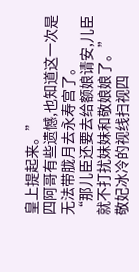皇上提起来。”
四阿哥有些遗憾,也知道这一次是无法带胧月去永寿宫了。
“那儿臣还要去给额娘请安,儿臣就不打扰妹妹和敬娘娘了。”
敬妃冰冷的视线扫视四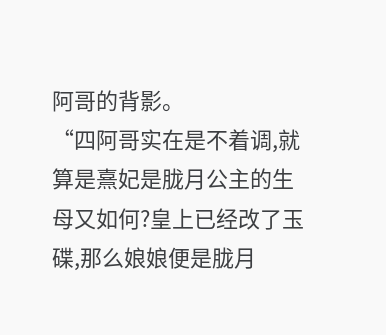阿哥的背影。
“四阿哥实在是不着调,就算是熹妃是胧月公主的生母又如何?皇上已经改了玉碟,那么娘娘便是胧月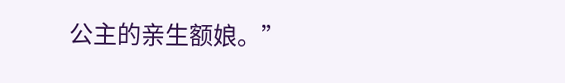公主的亲生额娘。”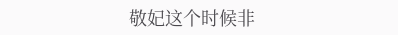敬妃这个时候非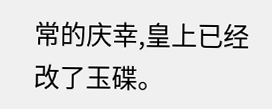常的庆幸,皇上已经改了玉碟。